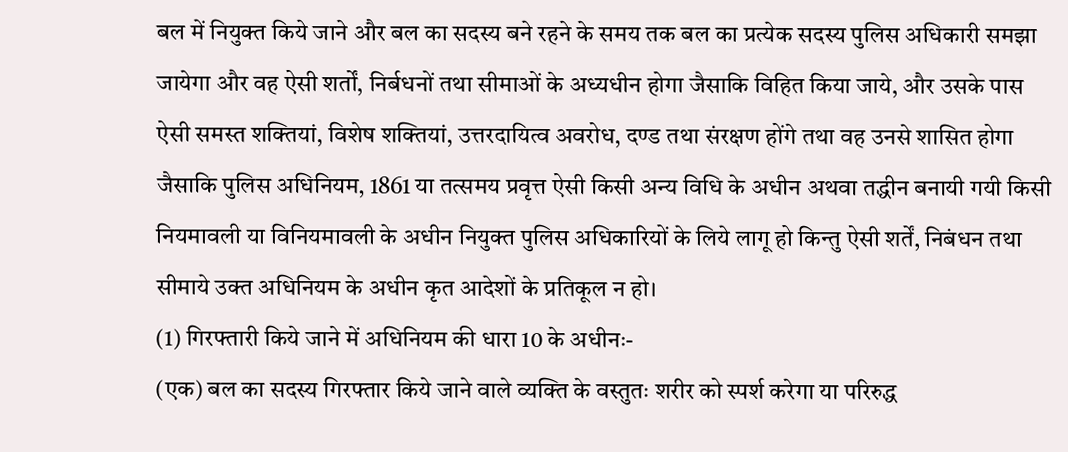बल में नियुक्त किये जाने और बल का सदस्य बने रहने के समय तक बल का प्रत्येक सदस्य पुलिस अधिकारी समझा जायेगा और वह ऐसी शर्तों, निर्बधनों तथा सीमाओं के अध्यधीन होगा जैसाकि विहित किया जाये, और उसके पास ऐसी समस्त शक्तियां, विशेष शक्तियां, उत्तरदायित्व अवरोध, दण्ड तथा संरक्षण होंगे तथा वह उनसे शासित होगा जैसाकि पुलिस अधिनियम, 1861 या तत्समय प्रवृत्त ऐसी किसी अन्य विधि के अधीन अथवा तद्धीन बनायी गयी किसी नियमावली या विनियमावली के अधीन नियुक्त पुलिस अधिकारियों के लिये लागू हो किन्तु ऐसी शर्तें, निबंधन तथा सीमाये उक्त अधिनियम के अधीन कृत आदेशों के प्रतिकूल न हो।
(1) गिरफ्तारी किये जाने में अधिनियम की धारा 10 के अधीनः-
(एक) बल का सदस्य गिरफ्तार किये जाने वाले व्यक्ति के वस्तुतः शरीर को स्पर्श करेगा या परिरुद्ध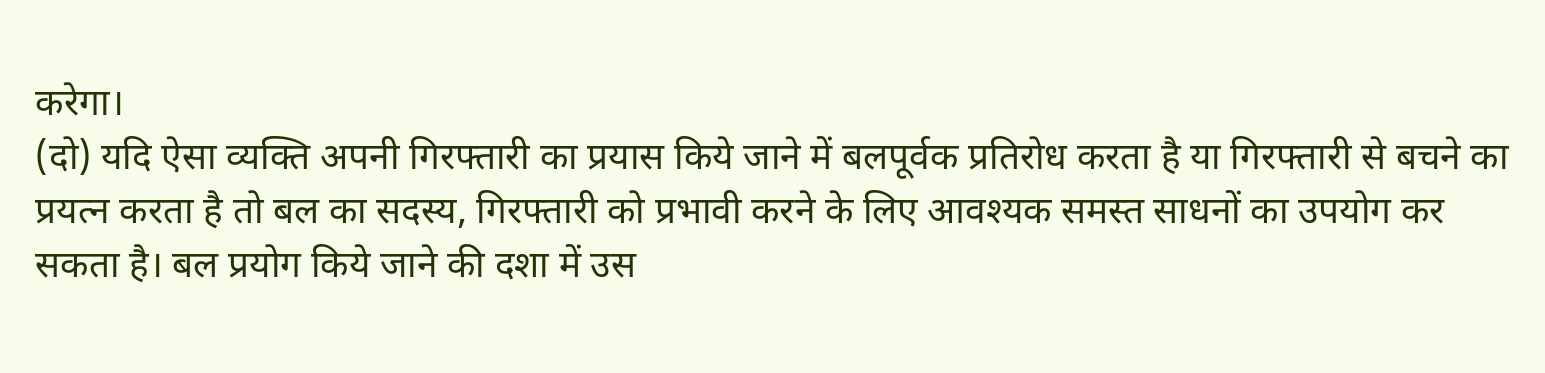करेगा।
(दो) यदि ऐसा व्यक्ति अपनी गिरफ्तारी का प्रयास किये जाने में बलपूर्वक प्रतिरोध करता है या गिरफ्तारी से बचने का प्रयत्न करता है तो बल का सदस्य, गिरफ्तारी को प्रभावी करने के लिए आवश्यक समस्त साधनों का उपयोग कर सकता है। बल प्रयोग किये जाने की दशा में उस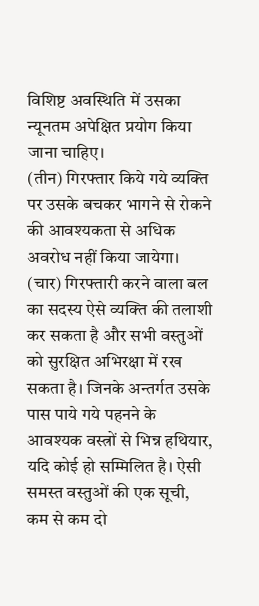विशिष्ट अवस्थिति में उसका न्यूनतम अपेक्षित प्रयोग किया जाना चाहिए।
(तीन) गिरफ्तार किये गये व्यक्ति पर उसके बचकर भागने से रोकने की आवश्यकता से अधिक अवरोध नहीं किया जायेगा।
(चार) गिरफ्तारी करने वाला बल का सदस्य ऐसे व्यक्ति की तलाशी कर सकता है और सभी वस्तुओं को सुरक्षित अभिरक्षा में रख सकता है। जिनके अन्तर्गत उसके पास पाये गये पहनने के आवश्यक वस्त्रों से भिन्न हथियार, यदि कोई हो सम्मिलित है। ऐसी समस्त वस्तुओं की एक सूची, कम से कम दो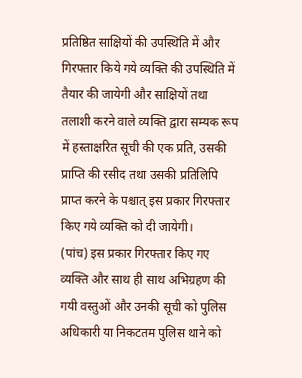प्रतिष्ठित साक्षियों की उपस्थिति में और गिरफ्तार किये गये व्यक्ति की उपस्थिति में तैयार की जायेगी और साक्षियों तथा तलाशी करने वाले व्यक्ति द्वारा सम्यक रूप में हस्ताक्षरित सूची की एक प्रति, उसकी प्राप्ति की रसीद तथा उसकी प्रतिलिपि प्राप्त करने के पश्चात् इस प्रकार गिरफ्तार किए गये व्यक्ति को दी जायेगी।
(पांच) इस प्रकार गिरफ्तार किए गए व्यक्ति और साथ ही साथ अभिग्रहण की गयी वस्तुओं और उनकी सूची को पुलिस अधिकारी या निकटतम पुलिस थाने को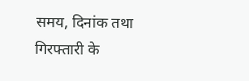समय, दिनांक तथा गिरफ्तारी के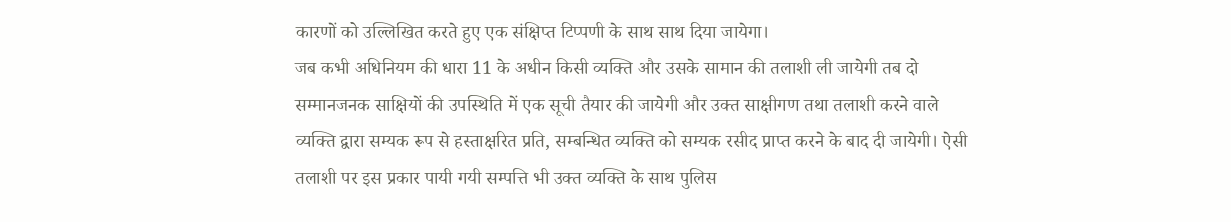कारणों को उल्लिखित करते हुए एक संक्षिप्त टिप्पणी के साथ साथ दिया जायेगा।
जब कभी अधिनियम की धारा 11 के अधीन किसी व्यक्ति और उसके सामान की तलाशी ली जायेगी तब दो सम्मानजनक साक्षियों की उपस्थिति में एक सूची तैयार की जायेगी और उक्त साक्षीगण तथा तलाशी करने वाले व्यक्ति द्वारा सम्यक रूप से हस्ताक्षरित प्रति, सम्बन्धित व्यक्ति को सम्यक रसीद प्राप्त करने के बाद दी जायेगी। ऐसी तलाशी पर इस प्रकार पायी गयी सम्पत्ति भी उक्त व्यक्ति के साथ पुलिस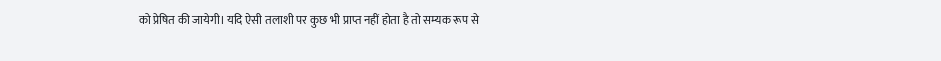को प्रेषित की जायेगी। यदि ऐसी तलाशी पर कुछ भी प्राप्त नहीं होता है तो सम्यक रूप से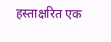हस्ताक्षरित एक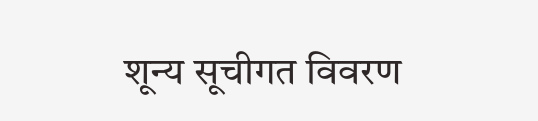शून्य सूचीगत विवरण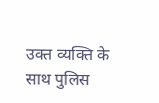उक्त व्यक्ति के साथ पुलिस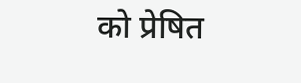को प्रेषित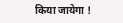किया जायेगा !